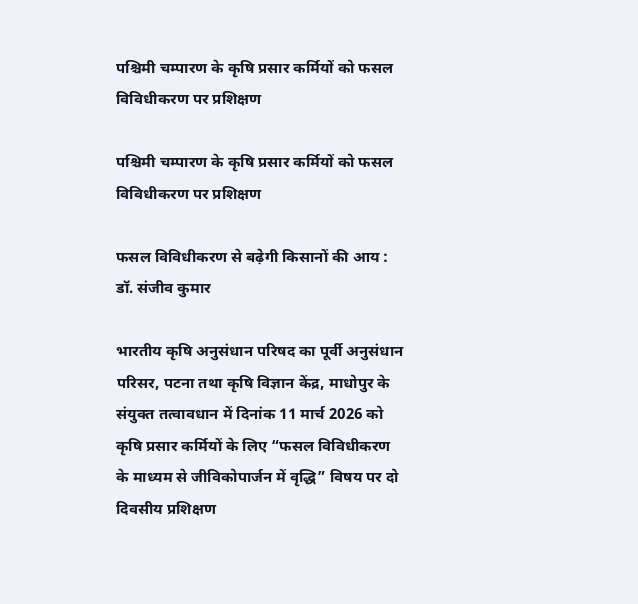पश्चिमी चम्पारण के कृषि प्रसार कर्मियों को फसल विविधीकरण पर प्रशिक्षण

पश्चिमी चम्पारण के कृषि प्रसार कर्मियों को फसल विविधीकरण पर प्रशिक्षण

फसल विविधीकरण से बढ़ेगी किसानों की आय : डॉ. संजीव कुमार

भारतीय कृषि अनुसंधान परिषद का पूर्वी अनुसंधान परिसर, पटना तथा कृषि विज्ञान केंद्र, माधोपुर के संयुक्त तत्वावधान में दिनांक 11 मार्च 2026 को कृषि प्रसार कर्मियों के लिए “फसल विविधीकरण के माध्यम से जीविकोपार्जन में वृद्धि” विषय पर दो दिवसीय प्रशिक्षण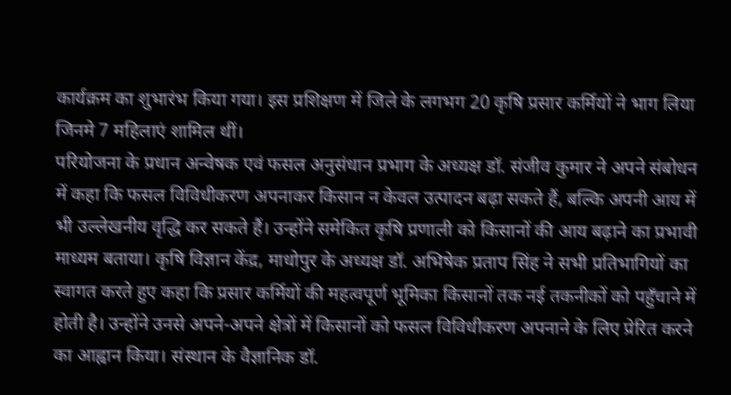कार्यक्रम का शुभारंभ किया गया। इस प्रशिक्षण में जिले के लगभग 20 कृषि प्रसार कर्मियों ने भाग लिया जिनमे 7 महिलाएं शामिल थीं।
परियोजना के प्रधान अन्वेषक एवं फसल अनुसंधान प्रभाग के अध्यक्ष डॉ. संजीव कुमार ने अपने संबोधन में कहा कि फसल विविधीकरण अपनाकर किसान न केवल उत्पादन बढ़ा सकते हैं, बल्कि अपनी आय में भी उल्लेखनीय वृद्धि कर सकते हैं। उन्होंने समेकित कृषि प्रणाली को किसानों की आय बढ़ाने का प्रभावी माध्यम बताया। कृषि विज्ञान केंद्र, माधोपुर के अध्यक्ष डॉ. अभिषेक प्रताप सिंह ने सभी प्रतिभागियों का स्वागत करते हुए कहा कि प्रसार कर्मियों की महत्वपूर्ण भूमिका किसानों तक नई तकनीकों को पहुँचाने में होती है। उन्होंने उनसे अपने-अपने क्षेत्रों में किसानों को फसल विविधीकरण अपनाने के लिए प्रेरित करने का आह्वान किया। संस्थान के वैज्ञानिक डॉ.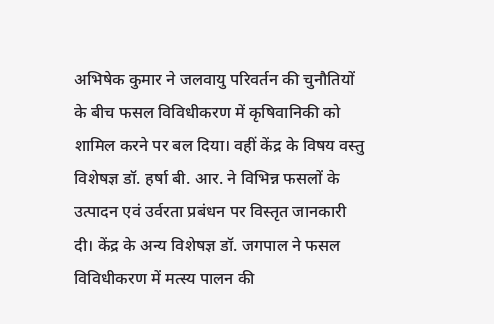अभिषेक कुमार ने जलवायु परिवर्तन की चुनौतियों के बीच फसल विविधीकरण में कृषिवानिकी को शामिल करने पर बल दिया। वहीं केंद्र के विषय वस्तु विशेषज्ञ डॉ. हर्षा बी. आर. ने विभिन्न फसलों के उत्पादन एवं उर्वरता प्रबंधन पर विस्तृत जानकारी दी। केंद्र के अन्य विशेषज्ञ डॉ. जगपाल ने फसल विविधीकरण में मत्स्य पालन की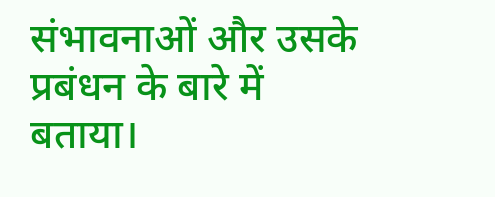संभावनाओं और उसके प्रबंधन के बारे में बताया।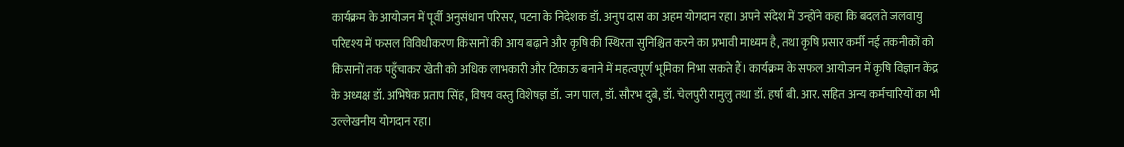कार्यक्रम के आयोजन में पूर्वी अनुसंधान परिसर, पटना के निदेशक डॉ. अनुप दास का अहम योगदान रहा। अपने संदेश में उन्होंने कहा कि बदलते जलवायु परिदृश्य में फसल विविधीकरण किसानों की आय बढ़ाने और कृषि की स्थिरता सुनिश्चित करने का प्रभावी माध्यम है, तथा कृषि प्रसार कर्मी नई तकनीकों को किसानों तक पहुँचाकर खेती को अधिक लाभकारी और टिकाऊ बनाने में महत्वपूर्ण भूमिका निभा सकते हैं। कार्यक्रम के सफल आयोजन में कृषि विज्ञान केंद्र के अध्यक्ष डॉ. अभिषेक प्रताप सिंह, विषय वस्तु विशेषज्ञ डॉ. जग पाल, डॉ. सौरभ दुबे, डॉ. चेलपुरी रामुलु तथा डॉ. हर्षा बी. आर. सहित अन्य कर्मचारियों का भी उल्लेखनीय योगदान रहा।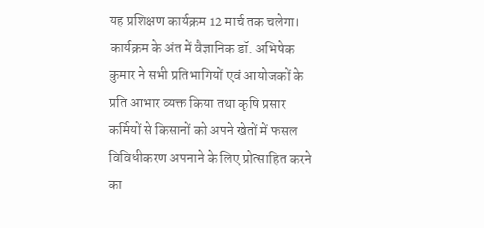यह प्रशिक्षण कार्यक्रम 12 मार्च तक चलेगा। कार्यक्रम के अंत में वैज्ञानिक डॉ. अभिषेक कुमार ने सभी प्रतिभागियों एवं आयोजकों के प्रति आभार व्यक्त किया तथा कृषि प्रसार कर्मियों से किसानों को अपने खेतों में फसल विविधीकरण अपनाने के लिए प्रोत्साहित करने का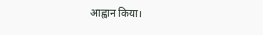आह्वान किया।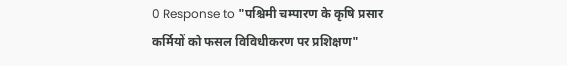0 Response to "पश्चिमी चम्पारण के कृषि प्रसार कर्मियों को फसल विविधीकरण पर प्रशिक्षण"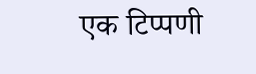एक टिप्पणी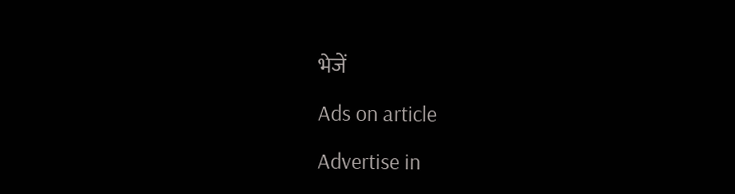भेजें

Ads on article

Advertise in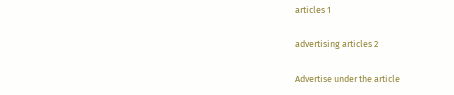articles 1

advertising articles 2

Advertise under the article